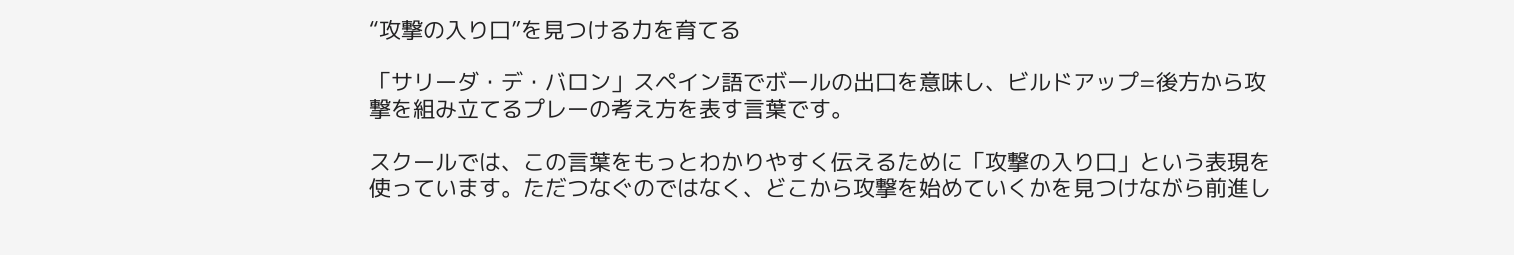“攻撃の入り口”を見つける力を育てる

「サリーダ・デ・バロン」スペイン語でボールの出口を意味し、ビルドアップ=後方から攻撃を組み立てるプレーの考え方を表す言葉です。

スクールでは、この言葉をもっとわかりやすく伝えるために「攻撃の入り口」という表現を使っています。ただつなぐのではなく、どこから攻撃を始めていくかを見つけながら前進し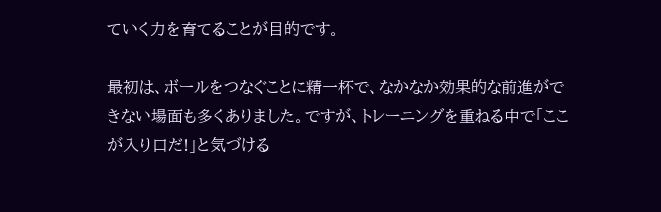ていく力を育てることが目的です。

最初は、ボールをつなぐことに精一杯で、なかなか効果的な前進ができない場面も多くありました。ですが、トレーニングを重ねる中で「ここが入り口だ!」と気づける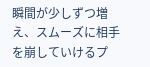瞬間が少しずつ増え、スムーズに相手を崩していけるプ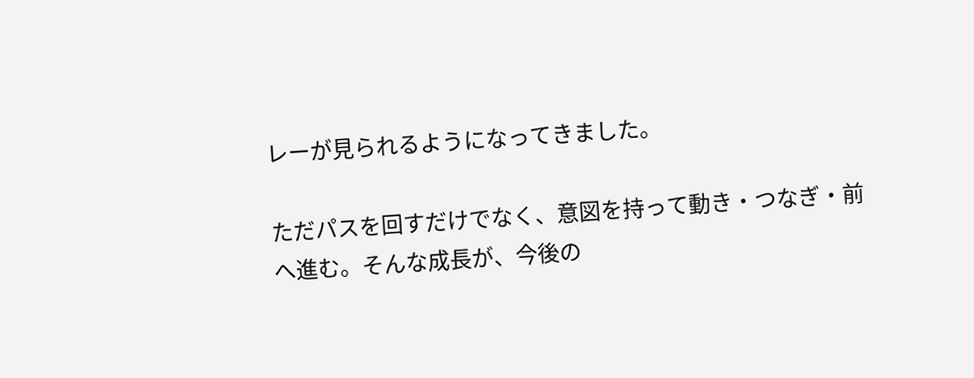レーが見られるようになってきました。

ただパスを回すだけでなく、意図を持って動き・つなぎ・前へ進む。そんな成長が、今後の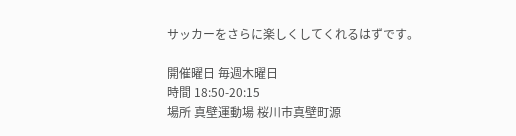サッカーをさらに楽しくしてくれるはずです。

開催曜日 毎週木曜日
時間 18:50-20:15
場所 真壁運動場 桜川市真壁町源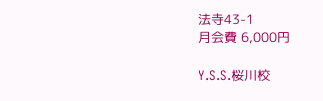法寺43-1
月会費 6,000円

Y.S.S.桜川校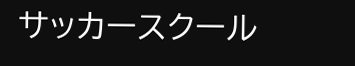サッカースクール